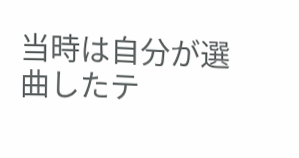当時は自分が選曲したテ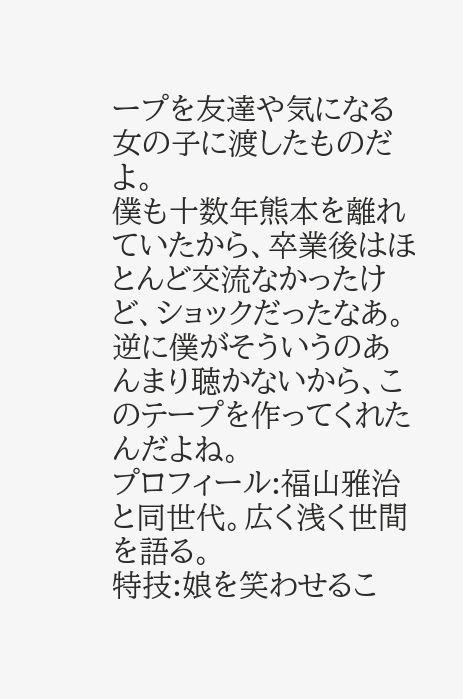ープを友達や気になる女の子に渡したものだよ。
僕も十数年熊本を離れていたから、卒業後はほとんど交流なかったけど、ショックだったなあ。
逆に僕がそういうのあんまり聴かないから、このテープを作ってくれたんだよね。
プロフィール:福山雅治と同世代。広く浅く世間を語る。
特技:娘を笑わせるこ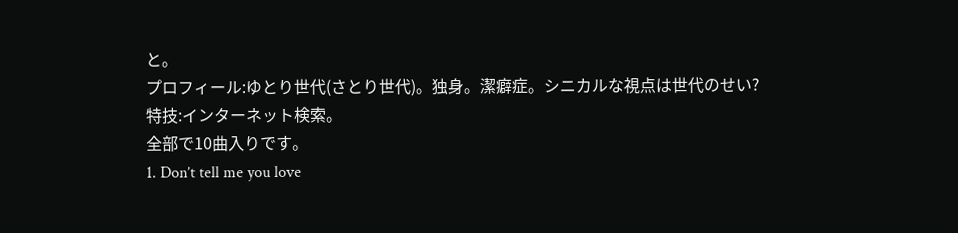と。
プロフィール:ゆとり世代(さとり世代)。独身。潔癖症。シニカルな視点は世代のせい?
特技:インターネット検索。
全部で10曲入りです。
1. Don’t tell me you love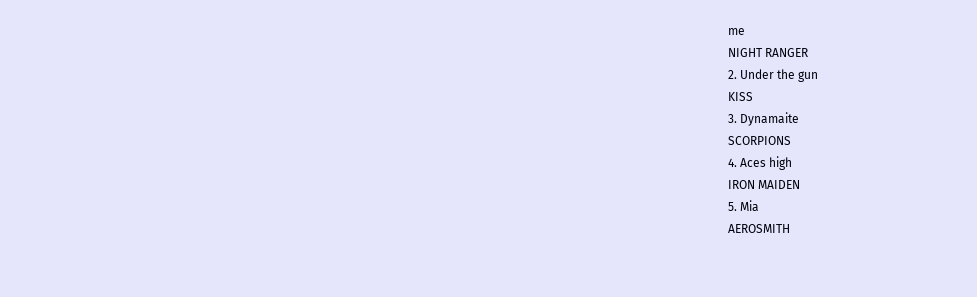me
NIGHT RANGER
2. Under the gun
KISS
3. Dynamaite
SCORPIONS
4. Aces high
IRON MAIDEN
5. Mia
AEROSMITH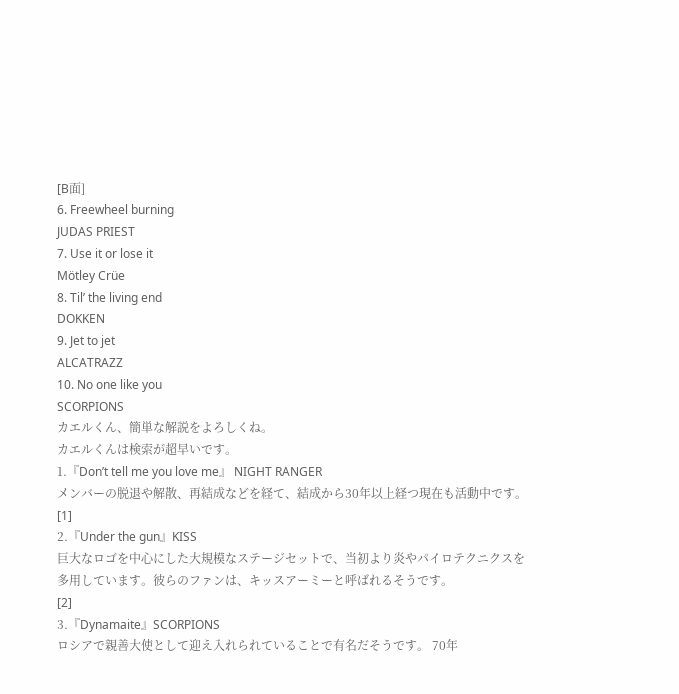[B面]
6. Freewheel burning
JUDAS PRIEST
7. Use it or lose it
Mötley Crüe
8. Til’ the living end
DOKKEN
9. Jet to jet
ALCATRAZZ
10. No one like you
SCORPIONS
カエルくん、簡単な解説をよろしくね。
カエルくんは検索が超早いです。
1.『Don’t tell me you love me』 NIGHT RANGER
メンバーの脱退や解散、再結成などを経て、結成から30年以上経つ現在も活動中です。
[1]
2.『Under the gun』KISS
巨大なロゴを中心にした大規模なステージセットで、当初より炎やパイロテクニクスを多用しています。彼らのファンは、キッスアーミーと呼ばれるそうです。
[2]
3.『Dynamaite』SCORPIONS
ロシアで親善大使として迎え入れられていることで有名だそうです。 70年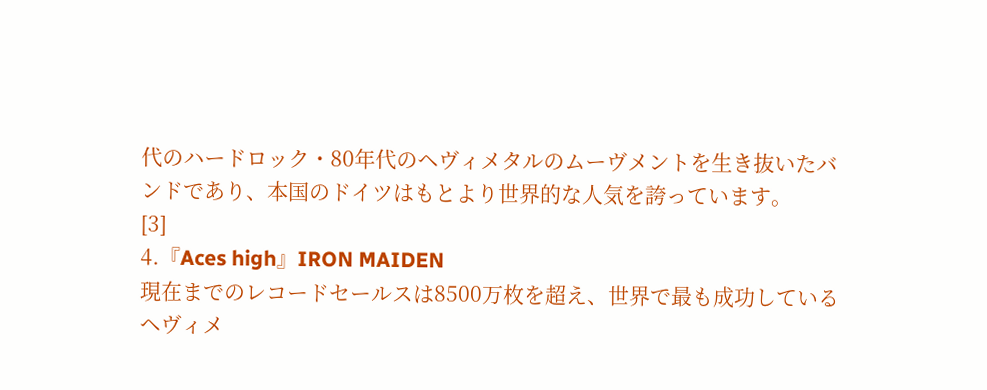代のハードロック・80年代のヘヴィメタルのムーヴメントを生き抜いたバンドであり、本国のドイツはもとより世界的な人気を誇っています。
[3]
4.『Aces high』IRON MAIDEN
現在までのレコードセールスは8500万枚を超え、世界で最も成功しているヘヴィメ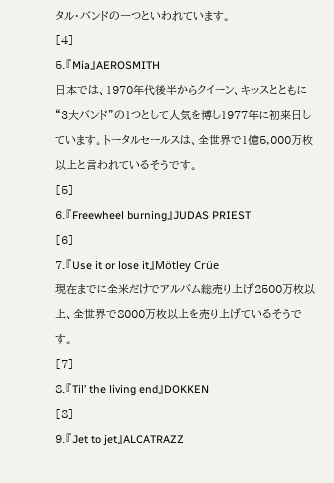タル・バンドの一つといわれています。
[4]
5.『Mia』AEROSMITH
日本では、1970年代後半からクイーン、キッスとともに“3大バンド”の1つとして人気を博し1977年に初来日しています。トータルセールスは、全世界で1億5,000万枚以上と言われているそうです。
[5]
6.『Freewheel burning』JUDAS PRIEST
[6]
7.『Use it or lose it』Mötley Crüe
現在までに全米だけでアルバム総売り上げ2500万枚以上、全世界で8000万枚以上を売り上げているそうです。
[7]
8.『Til’ the living end』DOKKEN
[8]
9.『Jet to jet』ALCATRAZZ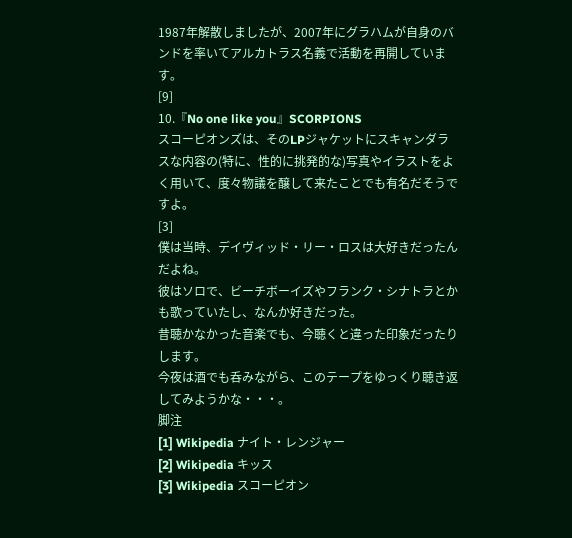1987年解散しましたが、2007年にグラハムが自身のバンドを率いてアルカトラス名義で活動を再開しています。
[9]
10.『No one like you』SCORPIONS
スコーピオンズは、そのLPジャケットにスキャンダラスな内容の(特に、性的に挑発的な)写真やイラストをよく用いて、度々物議を醸して来たことでも有名だそうですよ。
[3]
僕は当時、デイヴィッド・リー・ロスは大好きだったんだよね。
彼はソロで、ビーチボーイズやフランク・シナトラとかも歌っていたし、なんか好きだった。
昔聴かなかった音楽でも、今聴くと違った印象だったりします。
今夜は酒でも呑みながら、このテープをゆっくり聴き返してみようかな・・・。
脚注
[1] Wikipedia ナイト・レンジャー
[2] Wikipedia キッス
[3] Wikipedia スコーピオン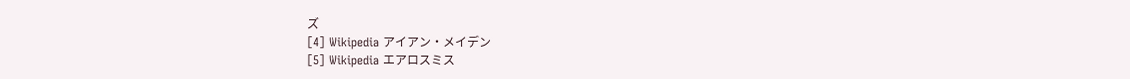ズ
[4] Wikipedia アイアン・メイデン
[5] Wikipedia エアロスミス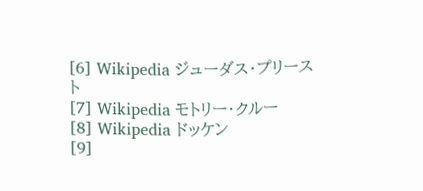[6] Wikipedia ジューダス・プリースト
[7] Wikipedia モトリー・クルー
[8] Wikipedia ドッケン
[9]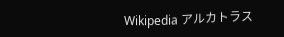Wikipedia アルカトラス